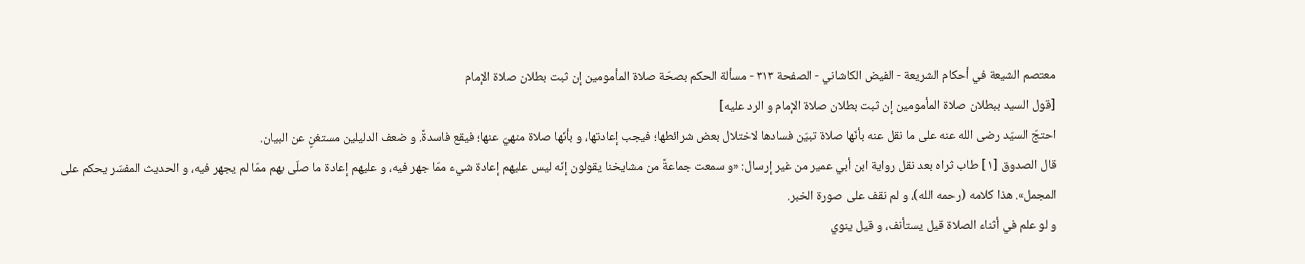معتصم الشيعة في أحكام الشريعة - الفيض الكاشاني - الصفحة ٣١٣ - مسألة الحكم بصحّة صلاة المأمومين إن ثبت بطلان صلاة الإمام
[قول السيد ببطلان صلاة المأمومين إن ثبت بطلان صلاة الإمام و الرد عليه]
احتجّ السيّد رضى الله عنه على ما نقل عنه بأنّها صلاة تبيّن فسادها لاختلال بعض شرائطها؛ فيجب إعادتها، و بأنّها صلاة منهيّ عنها؛ فيقع فاسدةً. و ضعف الدليلين مستغنٍ عن البيان.
قال الصدوق [١] طاب ثراه بعد نقل رواية ابن أبي عمير من غير إرسال: «و سمعت جماعةً من مشايخنا يقولون إنّه ليس عليهم إعادة شيء ممّا جهر فيه، و عليهم إعادة ما صلّى بهم ممّا لم يجهر فيه، و الحديث المفسّر يحكم على المجمل». هذا كلامه (رحمه الله)، و لم نقف على صورة الخبر.
و لو علم في أثناء الصلاة قيل يستأنف، و قيل ينوي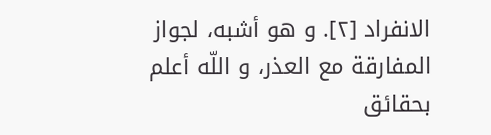الانفراد [٢]. و هو أشبه، لجواز المفارقة مع العذر، و اللّه أعلم بحقائق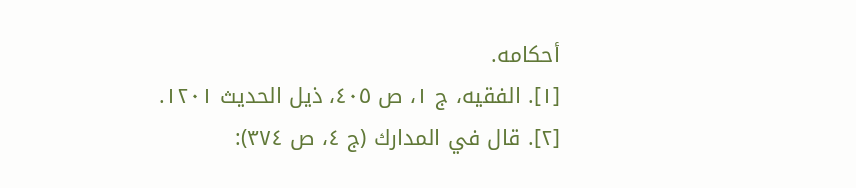أحكامه.
[١]. الفقيه، ج ١، ص ٤٠٥، ذيل الحديث ١٢٠١.
[٢]. قال في المدارك (ج ٤، ص ٣٧٤):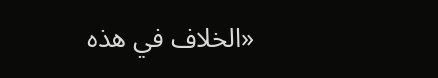«الخلاف في هذه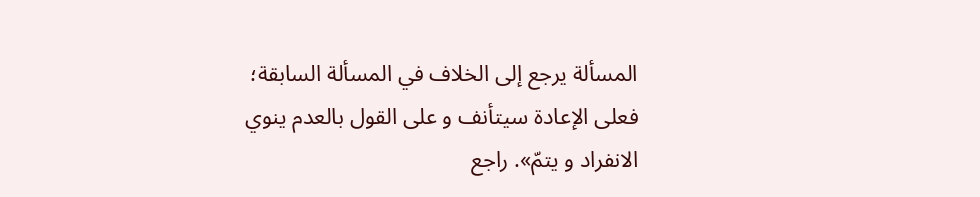المسألة يرجع إلى الخلاف في المسألة السابقة؛ فعلى الإعادة سيتأنف و على القول بالعدم ينوي الانفراد و يتمّ». راجع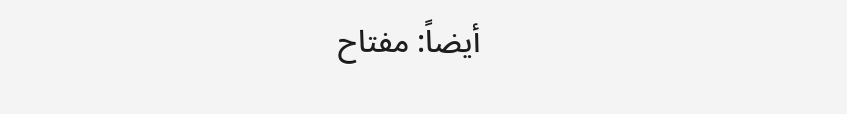أيضاً: مفتاح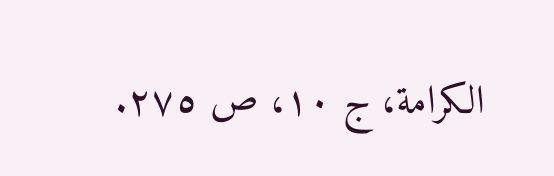الكرامة، ج ١٠، ص ٢٧٥.